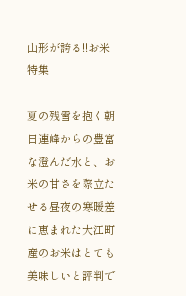山形が誇る!!お米特集

夏の残雪を抱く朝日連峰からの豊富な澄んだ水と、お米の甘さを際立たせる昼夜の寒暖差に恵まれた大江町産のお米はとても美味しいと評判で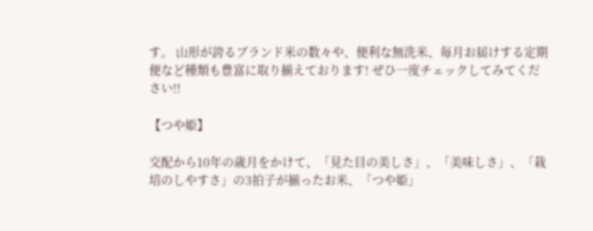す。 山形が誇るブランド米の数々や、便利な無洗米、毎月お届けする定期便など種類も豊富に取り揃えております! ぜひ一度チェックしてみてください!!

【つや姫】

交配から10年の歳月をかけて、「見た目の美しさ」、「美味しさ」、「栽培のしやすさ」の3拍子が揃ったお米、「つや姫」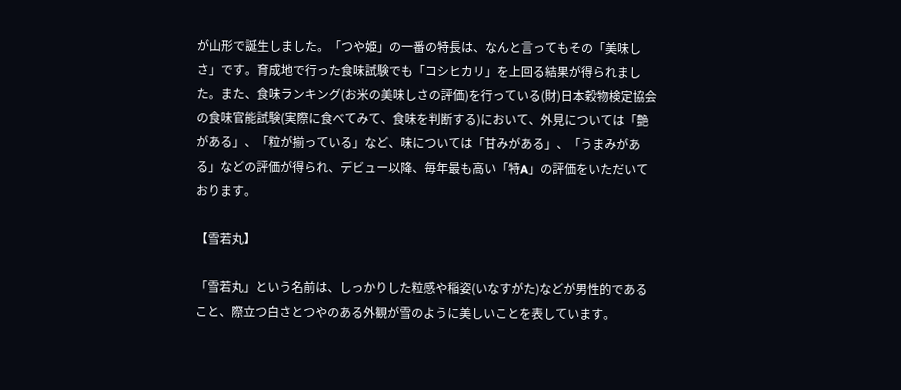が山形で誕生しました。「つや姫」の一番の特長は、なんと言ってもその「美味しさ」です。育成地で行った食味試験でも「コシヒカリ」を上回る結果が得られました。また、食味ランキング(お米の美味しさの評価)を行っている(財)日本穀物検定協会の食味官能試験(実際に食べてみて、食味を判断する)において、外見については「艶がある」、「粒が揃っている」など、味については「甘みがある」、「うまみがある」などの評価が得られ、デビュー以降、毎年最も高い「特A」の評価をいただいております。

【雪若丸】

「雪若丸」という名前は、しっかりした粒感や稲姿(いなすがた)などが男性的であること、際立つ白さとつやのある外観が雪のように美しいことを表しています。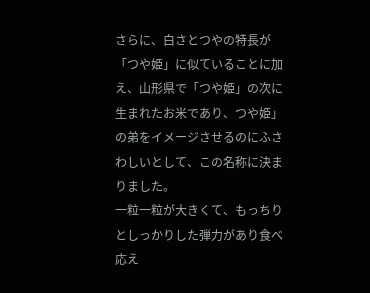さらに、白さとつやの特長が「つや姫」に似ていることに加え、山形県で「つや姫」の次に生まれたお米であり、つや姫」の弟をイメージさせるのにふさわしいとして、この名称に決まりました。
一粒一粒が大きくて、もっちりとしっかりした弾力があり食べ応え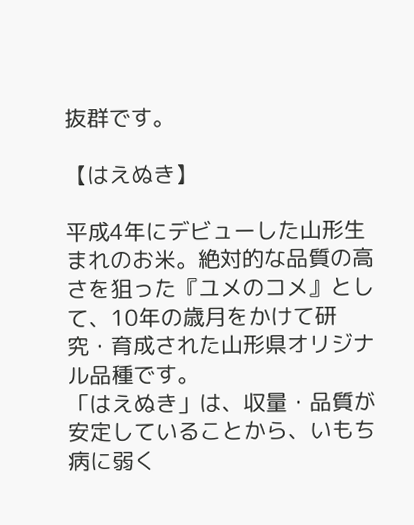抜群です。

【はえぬき】

平成4年にデビューした山形生まれのお米。絶対的な品質の高さを狙った『ユメのコメ』として、10年の歳月をかけて研究・育成された山形県オリジナル品種です。
「はえぬき」は、収量・品質が安定していることから、いもち病に弱く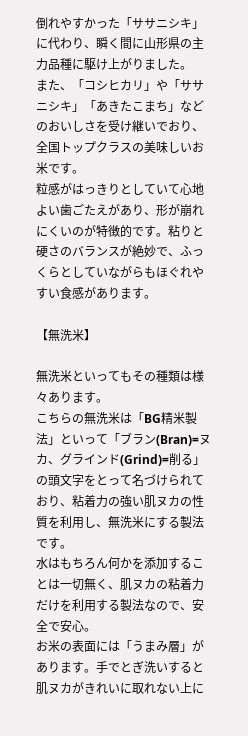倒れやすかった「ササニシキ」に代わり、瞬く間に山形県の主力品種に駆け上がりました。
また、「コシヒカリ」や「ササニシキ」「あきたこまち」などのおいしさを受け継いでおり、全国トップクラスの美味しいお米です。
粒感がはっきりとしていて心地よい歯ごたえがあり、形が崩れにくいのが特徴的です。粘りと硬さのバランスが絶妙で、ふっくらとしていながらもほぐれやすい食感があります。

【無洗米】

無洗米といってもその種類は様々あります。
こちらの無洗米は「BG精米製法」といって「ブラン(Bran)=ヌカ、グラインド(Grind)=削る」の頭文字をとって名づけられており、粘着力の強い肌ヌカの性質を利用し、無洗米にする製法です。
水はもちろん何かを添加することは一切無く、肌ヌカの粘着力だけを利用する製法なので、安全で安心。
お米の表面には「うまみ層」があります。手でとぎ洗いすると肌ヌカがきれいに取れない上に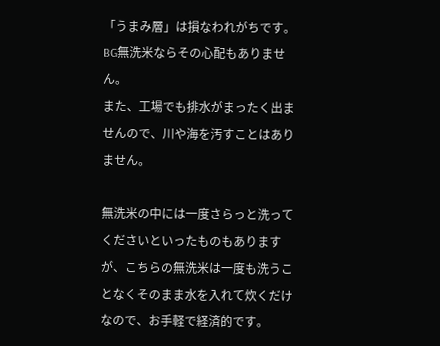「うまみ層」は損なわれがちです。BG無洗米ならその心配もありません。
また、工場でも排水がまったく出ませんので、川や海を汚すことはありません。

無洗米の中には一度さらっと洗ってくださいといったものもありますが、こちらの無洗米は一度も洗うことなくそのまま水を入れて炊くだけなので、お手軽で経済的です。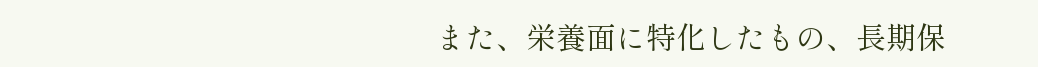また、栄養面に特化したもの、長期保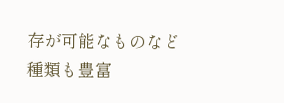存が可能なものなど種類も豊富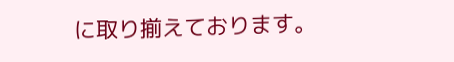に取り揃えております。